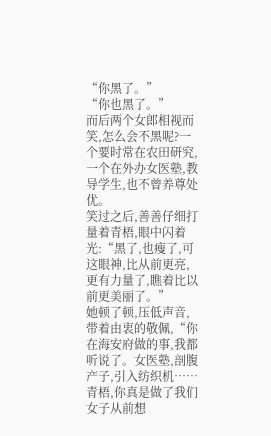“你黑了。”
“你也黑了。”
而后两个女郎相视而笑,怎么会不黑呢?一个要时常在农田研究,一个在外办女医塾,教导学生,也不曾养尊处优。
笑过之后,善善仔细打量着青梧,眼中闪着光:“黑了,也瘦了,可这眼神,比从前更亮,更有力量了,瞧着比以前更美丽了。”
她顿了顿,压低声音,带着由衷的敬佩,“你在海安府做的事,我都听说了。女医塾,剖腹产子,引入纺织机……青梧,你真是做了我们女子从前想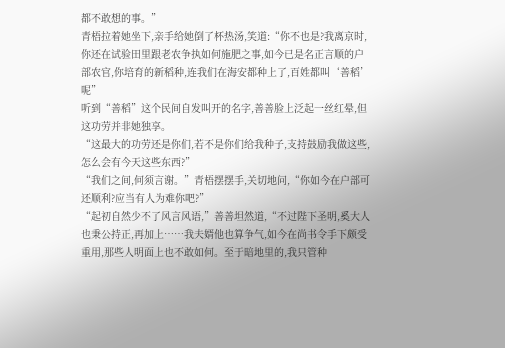都不敢想的事。”
青梧拉着她坐下,亲手给她倒了杯热汤,笑道:“你不也是?我离京时,你还在试验田里跟老农争执如何施肥之事,如今已是名正言顺的户部农官,你培育的新稻种,连我们在海安都种上了,百姓都叫‘善稻’呢”
听到“善稻”这个民间自发叫开的名字,善善脸上泛起一丝红晕,但这功劳并非她独享。
“这最大的功劳还是你们,若不是你们给我种子,支持鼓励我做这些,怎么会有今天这些东西?”
“我们之间,何须言谢。”青梧摆摆手,关切地问,“你如今在户部可还顺利?应当有人为难你吧?”
“起初自然少不了风言风语,”善善坦然道,“不过陛下圣明,奚大人也秉公持正,再加上……我夫婿他也算争气,如今在尚书令手下颇受重用,那些人明面上也不敢如何。至于暗地里的,我只管种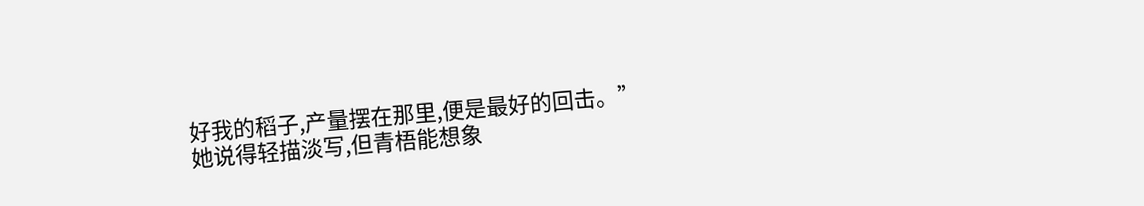好我的稻子,产量摆在那里,便是最好的回击。”
她说得轻描淡写,但青梧能想象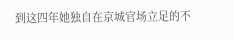到这四年她独自在京城官场立足的不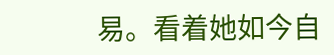易。看着她如今自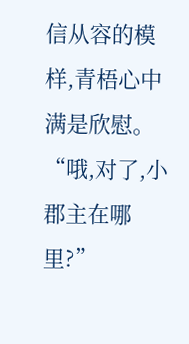信从容的模样,青梧心中满是欣慰。
“哦,对了,小郡主在哪里?”